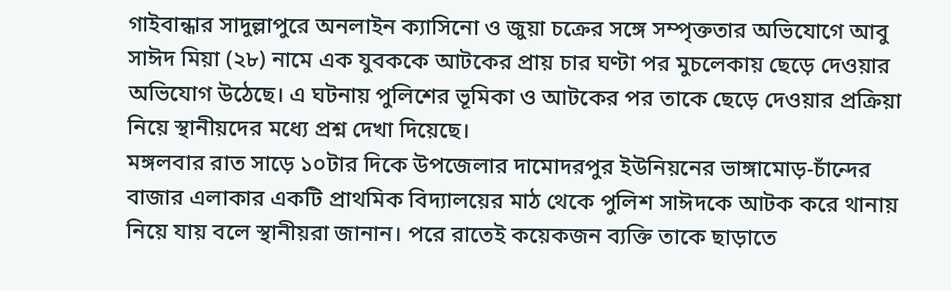গাইবান্ধার সাদুল্লাপুরে অনলাইন ক্যাসিনো ও জুয়া চক্রের সঙ্গে সম্পৃক্ততার অভিযোগে আবু সাঈদ মিয়া (২৮) নামে এক যুবককে আটকের প্রায় চার ঘণ্টা পর মুচলেকায় ছেড়ে দেওয়ার অভিযোগ উঠেছে। এ ঘটনায় পুলিশের ভূমিকা ও আটকের পর তাকে ছেড়ে দেওয়ার প্রক্রিয়া নিয়ে স্থানীয়দের মধ্যে প্রশ্ন দেখা দিয়েছে।
মঙ্গলবার রাত সাড়ে ১০টার দিকে উপজেলার দামোদরপুর ইউনিয়নের ভাঙ্গামোড়-চাঁন্দের বাজার এলাকার একটি প্রাথমিক বিদ্যালয়ের মাঠ থেকে পুলিশ সাঈদকে আটক করে থানায় নিয়ে যায় বলে স্থানীয়রা জানান। পরে রাতেই কয়েকজন ব্যক্তি তাকে ছাড়াতে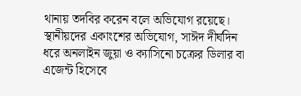থানায় তদবির করেন বলে অভিযোগ রয়েছে।
স্থানীয়দের একাংশের অভিযোগ, সাঈদ দীর্ঘদিন ধরে অনলাইন জুয়া ও ক্যাসিনো চক্রের ডিলার বা এজেন্ট হিসেবে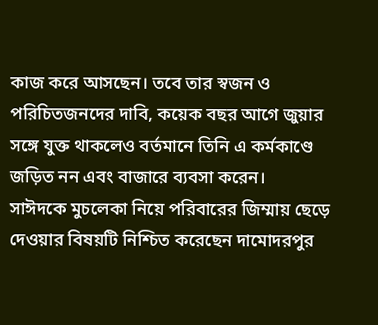কাজ করে আসছেন। তবে তার স্বজন ও পরিচিতজনদের দাবি, কয়েক বছর আগে জুয়ার সঙ্গে যুক্ত থাকলেও বর্তমানে তিনি এ কর্মকাণ্ডে জড়িত নন এবং বাজারে ব্যবসা করেন।
সাঈদকে মুচলেকা নিয়ে পরিবারের জিম্মায় ছেড়ে দেওয়ার বিষয়টি নিশ্চিত করেছেন দামোদরপুর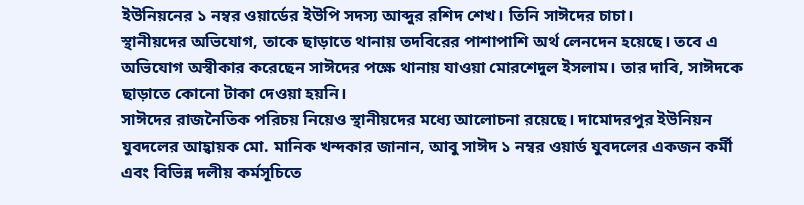ইউনিয়নের ১ নম্বর ওয়ার্ডের ইউপি সদস্য আব্দুর রশিদ শেখ। তিনি সাঈদের চাচা।
স্থানীয়দের অভিযোগ, তাকে ছাড়াতে থানায় তদবিরের পাশাপাশি অর্থ লেনদেন হয়েছে। তবে এ অভিযোগ অস্বীকার করেছেন সাঈদের পক্ষে থানায় যাওয়া মোরশেদুল ইসলাম। তার দাবি, সাঈদকে ছাড়াতে কোনো টাকা দেওয়া হয়নি।
সাঈদের রাজনৈতিক পরিচয় নিয়েও স্থানীয়দের মধ্যে আলোচনা রয়েছে। দামোদরপুর ইউনিয়ন যুবদলের আহ্বায়ক মো. মানিক খন্দকার জানান, আবু সাঈদ ১ নম্বর ওয়ার্ড যুবদলের একজন কর্মী এবং বিভিন্ন দলীয় কর্মসূচিতে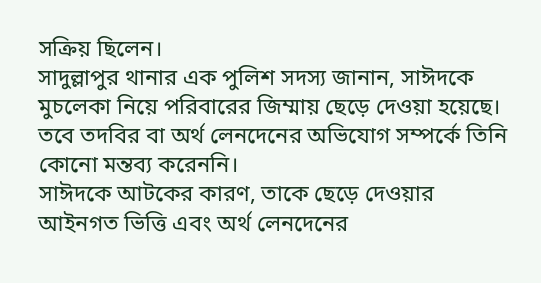সক্রিয় ছিলেন।
সাদুল্লাপুর থানার এক পুলিশ সদস্য জানান, সাঈদকে মুচলেকা নিয়ে পরিবারের জিম্মায় ছেড়ে দেওয়া হয়েছে। তবে তদবির বা অর্থ লেনদেনের অভিযোগ সম্পর্কে তিনি কোনো মন্তব্য করেননি।
সাঈদকে আটকের কারণ, তাকে ছেড়ে দেওয়ার আইনগত ভিত্তি এবং অর্থ লেনদেনের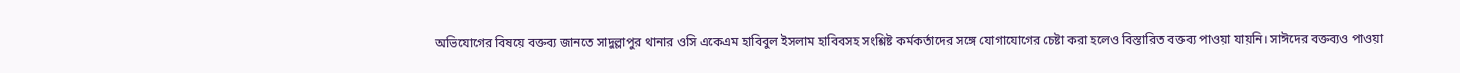অভিযোগের বিষয়ে বক্তব্য জানতে সাদুল্লাপুর থানার ওসি একেএম হাবিবুল ইসলাম হাবিবসহ সংশ্লিষ্ট কর্মকর্তাদের সঙ্গে যোগাযোগের চেষ্টা করা হলেও বিস্তারিত বক্তব্য পাওয়া যায়নি। সাঈদের বক্তব্যও পাওয়া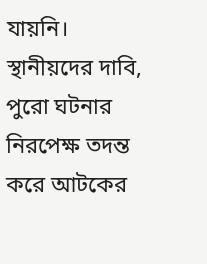যায়নি।
স্থানীয়দের দাবি, পুরো ঘটনার নিরপেক্ষ তদন্ত করে আটকের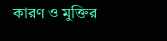কারণ ও মুক্তির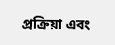প্রক্রিয়া এবং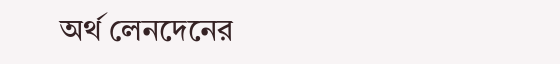অর্থ লেনদেনের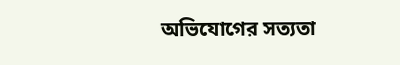অভিযোগের সত্যতা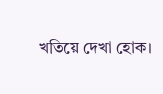খতিয়ে দেখা হোক।